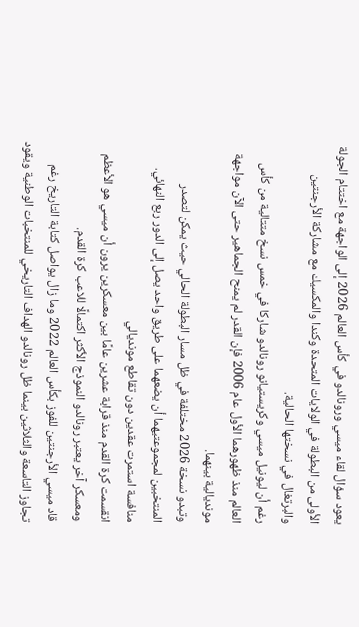يعود سؤال لقاء ميسي ورونالدو في كأس العالم 2026 إلى الواجهة مع اختتام الجولة الأولى من البطولة في الولايات المتحدة وكندا والمكسيك مع مشاركة الأرجنتين والبرتغال في نسختها الحالية.
رغم أن ليونيل ميسي وكريستيانو رونالدو شاركا في خمس نسخ متتالية من كأس العالم منذ ظهورهما الأول عام 2006 فإن القدر لم يمنح الجماهير حتى الآن مواجهة مونديالية بينهما.
وتبدو نسخة 2026 مختلفة في ظل مسار البطولة الحالي حيث يمكن لتصدر المنتخبين لمجموعتيهما أن يضعهما على طريق واحد يصل إلى الدور ربع النهائي.
منافسة استمرت عقدين دون تقاطع مونديالي
انقسمت كرة القدم منذ قرابة عشرين عامًا بين معسكرين يرون أن ميسي هو الأعظم ومعسكر آخر يعتبر رونالدو النموذج الأكثر اكتمالًا للاعب كرة القدم.
قاد ميسي الأرجنتين للفوز بكأس العالم 2022 وما زال يواصل كتابة التاريخ رغم تجاوز التاسعة والثلاثين بينما ظل رونالدو الهداف التاريخي للمنتخبات الوطنية ويقود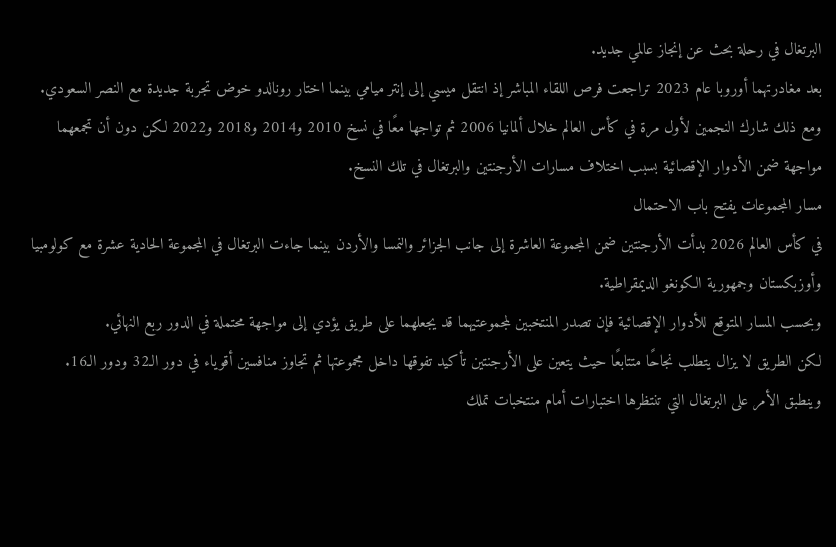البرتغال في رحلة بحث عن إنجاز عالمي جديد.
بعد مغادرتهما أوروبا عام 2023 تراجعت فرص اللقاء المباشر إذ انتقل ميسي إلى إنتر ميامي بينما اختار رونالدو خوض تجربة جديدة مع النصر السعودي.
ومع ذلك شارك النجمين لأول مرة في كأس العالم خلال ألمانيا 2006 ثم تواجها معًا في نسخ 2010 و2014 و2018 و2022 لكن دون أن تجمعهما مواجهة ضمن الأدوار الإقصائية بسبب اختلاف مسارات الأرجنتين والبرتغال في تلك النسخ.
مسار المجموعات يفتح باب الاحتمال
في كأس العالم 2026 بدأت الأرجنتين ضمن المجموعة العاشرة إلى جانب الجزائر والنمسا والأردن بينما جاءت البرتغال في المجموعة الحادية عشرة مع كولومبيا وأوزبكستان وجمهورية الكونغو الديمقراطية.
وبحسب المسار المتوقع للأدوار الإقصائية فإن تصدر المنتخبين لمجموعتيهما قد يجعلهما على طريق يؤدي إلى مواجهة محتملة في الدور ربع النهائي.
لكن الطريق لا يزال يتطلب نجاحًا متتابعًا حيث يتعين على الأرجنتين تأكيد تفوقها داخل مجموعتها ثم تجاوز منافسين أقوياء في دور الـ32 ودور الـ16.
وينطبق الأمر على البرتغال التي تنتظرها اختبارات أمام منتخبات تملك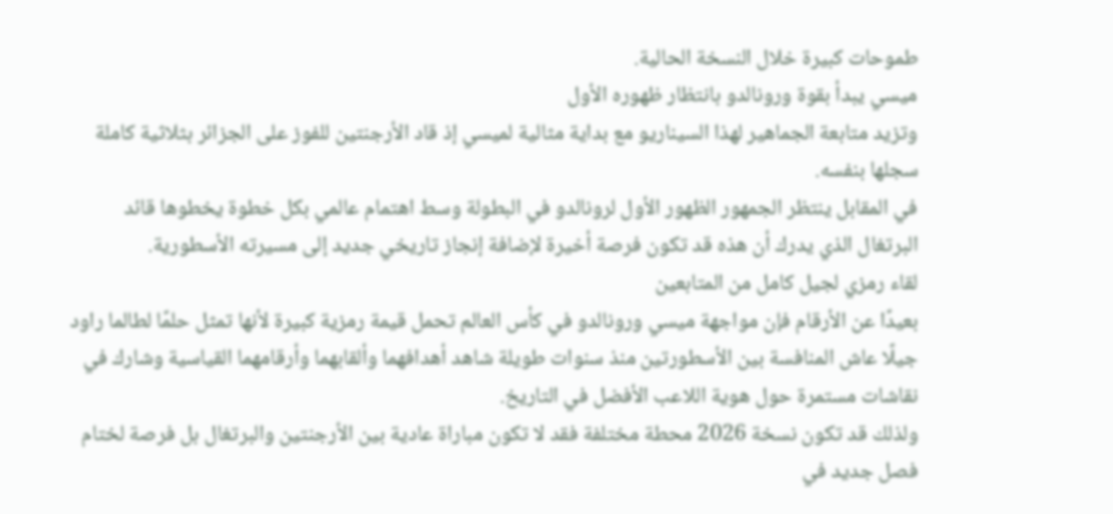طموحات كبيرة خلال النسخة الحالية.
ميسي يبدأ بقوة ورونالدو بانتظار ظهوره الأول
وتزيد متابعة الجماهير لهذا السيناريو مع بداية مثالية لميسي إذ قاد الأرجنتين للفوز على الجزائر بثلاثية كاملة سجلها بنفسه.
في المقابل ينتظر الجمهور الظهور الأول لرونالدو في البطولة وسط اهتمام عالمي بكل خطوة يخطوها قائد البرتغال الذي يدرك أن هذه قد تكون فرصة أخيرة لإضافة إنجاز تاريخي جديد إلى مسيرته الأسطورية.
لقاء رمزي لجيل كامل من المتابعين
بعيدًا عن الأرقام فإن مواجهة ميسي ورونالدو في كأس العالم تحمل قيمة رمزية كبيرة لأنها تمثل حلمًا لطالما راود جيلًا عاش المنافسة بين الأسطورتين منذ سنوات طويلة شاهد أهدافهما وألقابهما وأرقامهما القياسية وشارك في نقاشات مستمرة حول هوية اللاعب الأفضل في التاريخ.
ولذلك قد تكون نسخة 2026 محطة مختلفة فقد لا تكون مباراة عادية بين الأرجنتين والبرتغال بل فرصة لختام فصل جديد في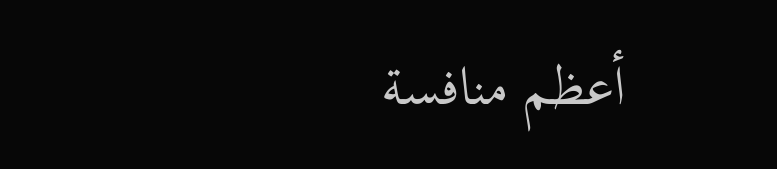أعظم منافسة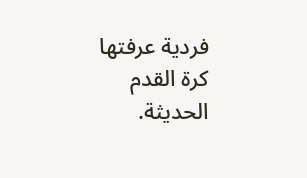فردية عرفتها كرة القدم الحديثة.